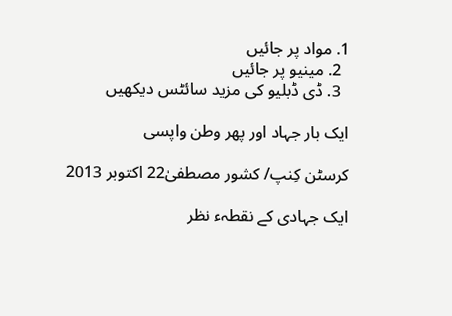1. مواد پر جائیں
  2. مینیو پر جائیں
  3. ڈی ڈبلیو کی مزید سائٹس دیکھیں

ایک بار جہاد اور پھر وطن واپسی

کرسٹن کِنپ/ کشور مصطفیٰ22 اکتوبر 2013

ایک جہادی کے نقطہء نظر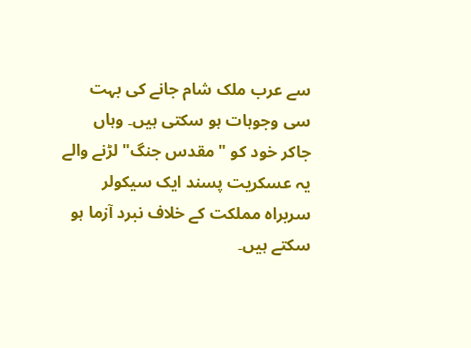سے عرب ملک شام جانے کی بہت سی وجوہات ہو سکتی ہیں۔ وہاں جاکر خود کو "مقدس جنگ" لڑنے والے یہ عسکریت پسند ایک سیکولر سربراہ مملکت کے خلاف نبرد آزما ہو سکتے ہیں۔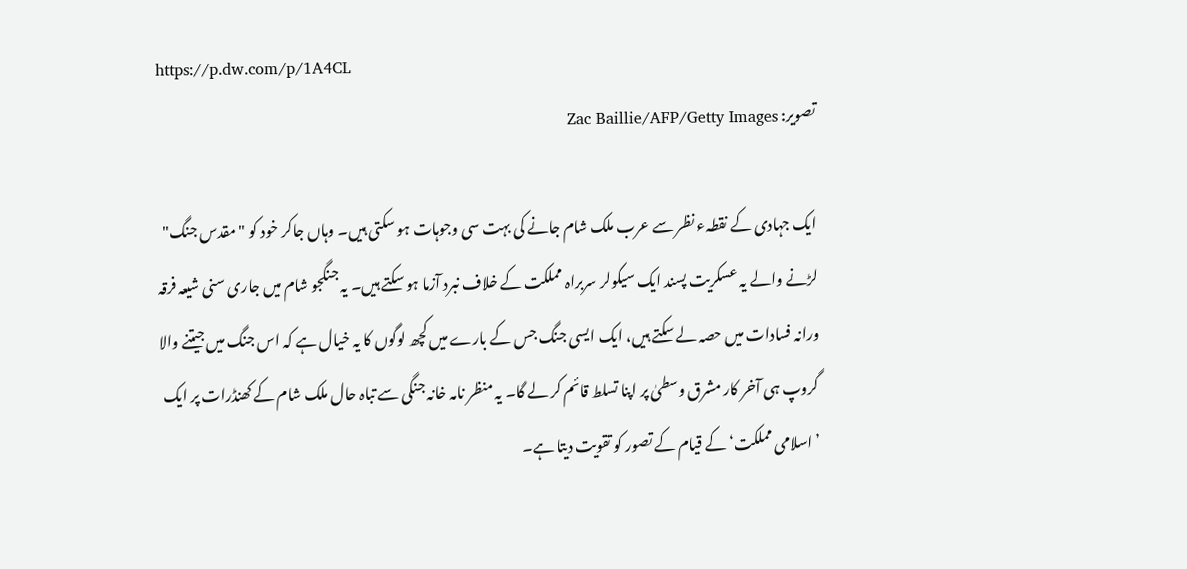https://p.dw.com/p/1A4CL
تصویر: Zac Baillie/AFP/Getty Images

ایک جہادی کے نقطہء نظر سے عرب ملک شام جانے کی بہت سی وجوہات ہو سکتی ہیں۔ وہاں جاکر خود کو "مقدس جنگ" لڑنے والے یہ عسکریت پسند ایک سیکولر سربراہ مملکت کے خلاف نبرد آزما ہو سکتے ہیں۔ یہ جنگجو شام میں جاری سنی شیعہ فرقہ ورانہ فسادات میں حصہ لے سکتے ہیں، ایک ایسی جنگ جس کے بارے میں کچھ لوگوں کا یہ خیال ہے کہ اس جنگ میں جیتنے والا گروپ ہی آخر کار مشرق وسطیٰ پر اپنا تسلط قائم کر لے گا۔ یہ منظر نامہ خانہ جنگی سے تباہ حال ملک شام کے کھنڈرات پر ایک ’اسلامی مملکت‘ کے قیام کے تصور کو تقویت دیتا ہے۔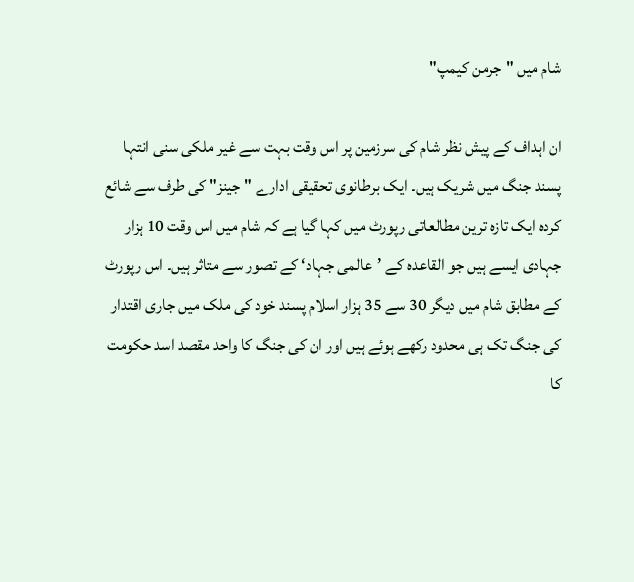شام میں "جرمن کیمپ"

ان اہداف کے پیش نظر شام کی سرزمین پر اس وقت بہت سے غیر ملکی سنی انتہا پسند جنگ میں شریک ہیں۔ ایک برطانوی تحقیقی ادارے "جینز" کی طرف سے شائع کردہ ایک تازہ ترین مطالعاتی رپورٹ میں کہا گیا ہے کہ شام میں اس وقت 10 ہزار جہادی ایسے ہیں جو القاعدہ کے ’عالمی جہاد‘ کے تصور سے متاثر ہیں۔ اس رپورٹ کے مطابق شام میں دیگر 30 سے 35 ہزار اسلام پسند خود کی ملک میں جاری اقتدار کی جنگ تک ہی محدود رکھے ہوئے ہیں اور ان کی جنگ کا واحد مقصد اسد حکومت کا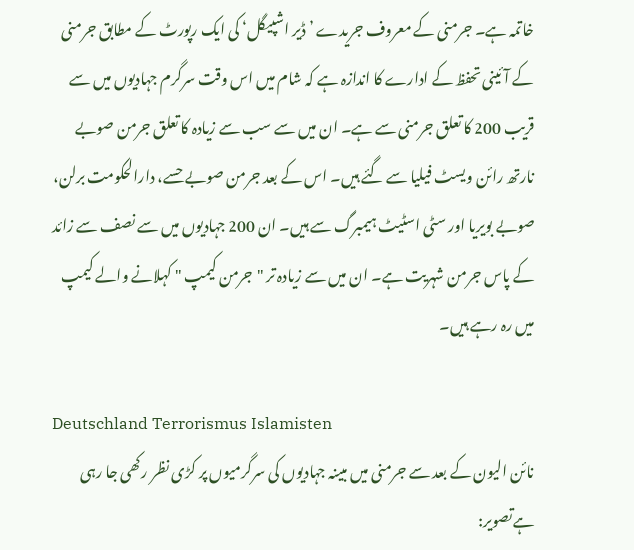خاتمہ ہے۔ جرمنی کے معروف جریدے ’ ڈیر اشپیگل‘ کی ایک رپورٹ کے مطابق جرمنی کے آئینی تحفظ کے ادارے کا اندازہ ہے کہ شام میں اس وقت سرگرم جہادیوں میں سے قریب 200 کا تعلق جرمنی سے ہے۔ ان میں سے سب سے زیادہ کا تعلق جرمن صوبے نارتھ رائن ویسٹ فیلیا سے گئے ہیں۔ اس کے بعد جرمن صوبے حسے، دارالحکومت برلن، صوبے بویریا اور سٹی اسٹیٹ ہیمبرگ سے ہیں۔ ان 200 جہادیوں میں سے نصف سے زائد کے پاس جرمن شہریت ہے۔ ان میں سے زیادہ تر "جرمن کیمپ " کہلانے والے کیمپ میں رہ رہے ہیں۔

Deutschland Terrorismus Islamisten
نائن الیون کے بعد سے جرمنی میں مبینہ جہادیوں کی سرگرمیوں پر کڑی نظر رکھی جا رہی ہےتصویر: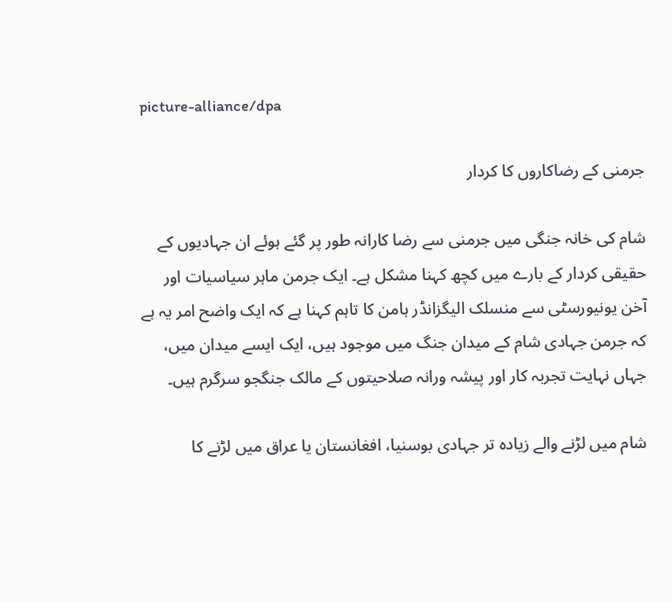picture-alliance/dpa

جرمنی کے رضاکاروں کا کردار

شام کی خانہ جنگی میں جرمنی سے رضا کارانہ طور پر گئے ہوئے ان جہادیوں کے حقیقی کردار کے بارے میں کچھ کہنا مشکل ہے۔ ایک جرمن ماہر سیاسیات اور آخن یونیورسٹی سے منسلک الیگزانڈر ہامن کا تاہم کہنا ہے کہ ایک واضح امر یہ ہے کہ جرمن جہادی شام کے میدان جنگ میں موجود ہیں، ایک ایسے میدان میں، جہاں نہایت تجربہ کار اور پیشہ ورانہ صلاحیتوں کے مالک جنگجو سرگرم ہیں۔

شام میں لڑنے والے زیادہ تر جہادی بوسنیا، افغانستان یا عراق میں لڑنے کا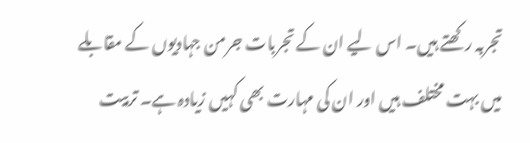تجربہ رکھتے ہیں۔ اس لیے ان کے تجربات جرمن جہادیوں کے مقابلے میں بہت مختلف ہیں اور ان کی مہارت بھی کہیں زیادہ ہے۔ تربیت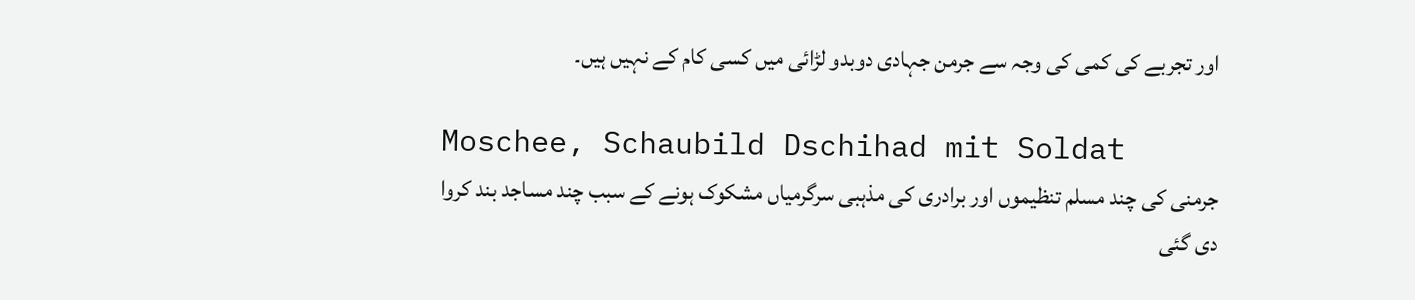اور تجربے کی کمی کی وجہ سے جرمن جہادی دوبدو لڑائی میں کسی کام کے نہیں ہیں۔

Moschee, Schaubild Dschihad mit Soldat
جرمنی کی چند مسلم تنظیموں اور برادری کی مذہبی سرگرمیاں مشکوک ہونے کے سبب چند مساجد بند کروا دی گئی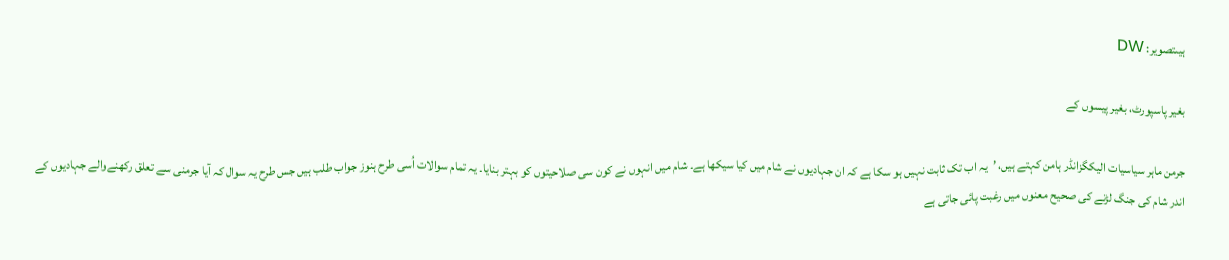ہیںتصویر: DW

بغیر پاسپورٹ، بغیر پیسوں کے

جرمن ماہر سیاسیات الیکگزانڈر ہامن کہتے ہیں، ’یہ اب تک ثابت نہیں ہو سکا ہے کہ ان جہادیوں نے شام میں کیا سیکھا ہے۔ شام میں انہوں نے کون سی صلاحیتوں کو بہتر بنایا۔ یہ تمام سوالات اُسی طرح ہنوز جواب طلب ہیں جس طرح یہ سوال کہ آیا جرمنی سے تعلق رکھنےوالے جہادیوں کے اندر شام کی جنگ لڑنے کی صحیح معنوں میں رغبت پائی جاتی ہے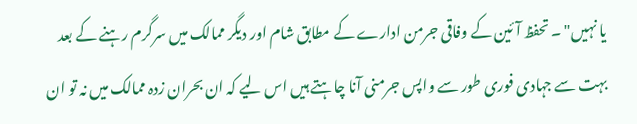یا نہیں" ۔ تحفظ آئین کے وفاقی جرمن ادارے کے مطابق شام اور دیگر ممالک میں سرگرم رہنے کے بعد بہت سے جہادی فوری طور سے واپس جرمنی آنا چاہتے ہیں اس لیے کہ ان بحران زدہ ممالک میں نہ تو ان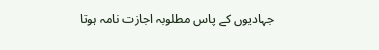جہادیوں کے پاس مطلوبہ اجازت نامہ ہوتا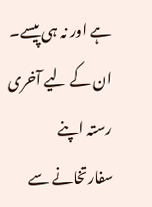ہے اور نہ ہی پیسے۔ ان کے لیے آخری رستہ اپنے سفارتخانے سے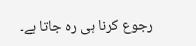رجوع کرنا ہی رہ جاتا ہے۔